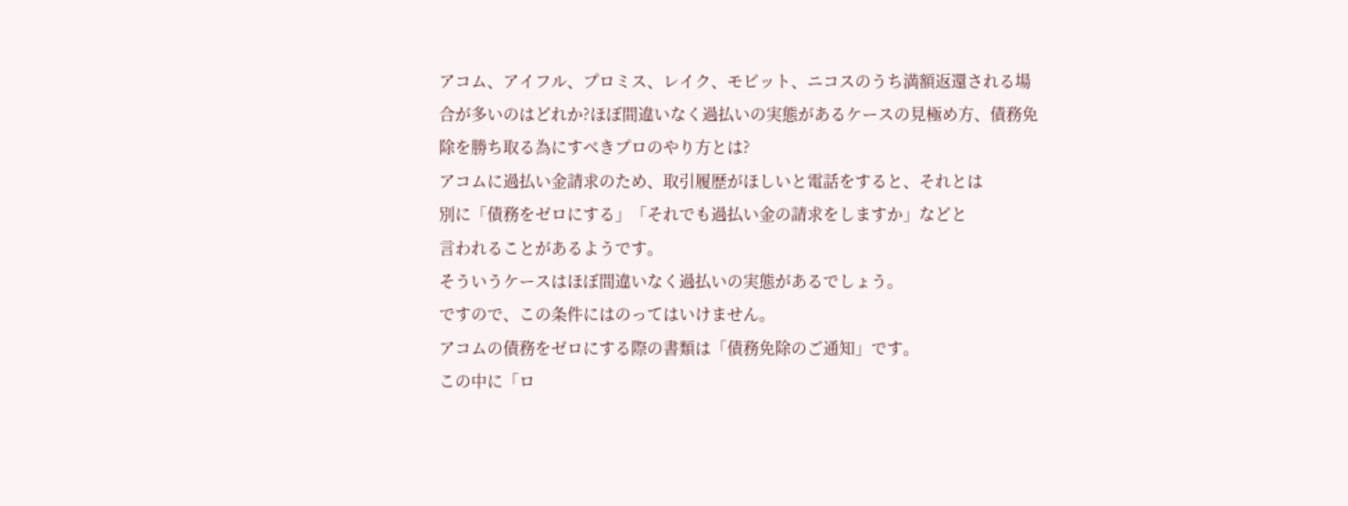アコム、アイフル、プロミス、レイク、モビット、ニコスのうち満額返還される場合が多いのはどれか?ほぼ間違いなく過払いの実態があるケースの見極め方、債務免除を勝ち取る為にすべきプロのやり方とは?
アコムに過払い金請求のため、取引履歴がほしいと電話をすると、それとは
別に「債務をゼロにする」「それでも過払い金の請求をしますか」などと
言われることがあるようです。
そういうケースはほぼ間違いなく過払いの実態があるでしょう。
ですので、この条件にはのってはいけません。
アコムの債務をゼロにする際の書類は「債務免除のご通知」です。
この中に「ロ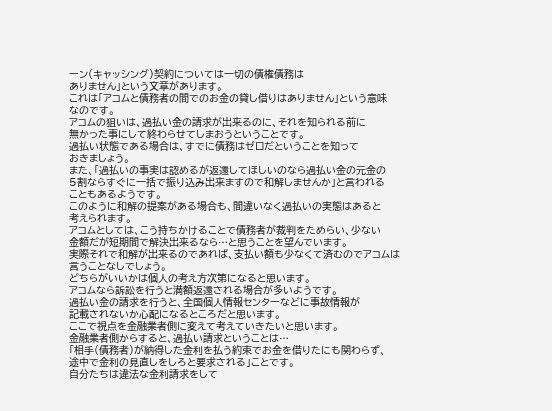ーン(キャッシング)契約については一切の債権債務は
ありません」という文章があります。
これは「アコムと債務者の間でのお金の貸し借りはありません」という意味
なのです。
アコムの狙いは、過払い金の請求が出来るのに、それを知られる前に
無かった事にして終わらせてしまおうということです。
過払い状態である場合は、すでに債務はゼロだということを知って
おきましょう。
また、「過払いの事実は認めるが返還してほしいのなら過払い金の元金の
5割ならすぐに一括で振り込み出来ますので和解しませんか」と言われる
こともあるようです。
このように和解の提案がある場合も、間違いなく過払いの実態はあると
考えられます。
アコムとしては、こう持ちかけることで債務者が裁判をためらい、少ない
金額だが短期間で解決出来るなら…と思うことを望んでいます。
実際それで和解が出来るのであれば、支払い額も少なくて済むのでアコムは
言うことなしでしょう。
どちらがいいかは個人の考え方次第になると思います。
アコムなら訴訟を行うと満額返還される場合が多いようです。
過払い金の請求を行うと、全国個人情報センターなどに事故情報が
記載されないか心配になるところだと思います。
ここで視点を金融業者側に変えて考えていきたいと思います。
金融業者側からすると、過払い請求ということは…
「相手(債務者)が納得した金利を払う約束でお金を借りたにも関わらず、
途中で金利の見直しをしろと要求される」ことです。
自分たちは違法な金利請求をして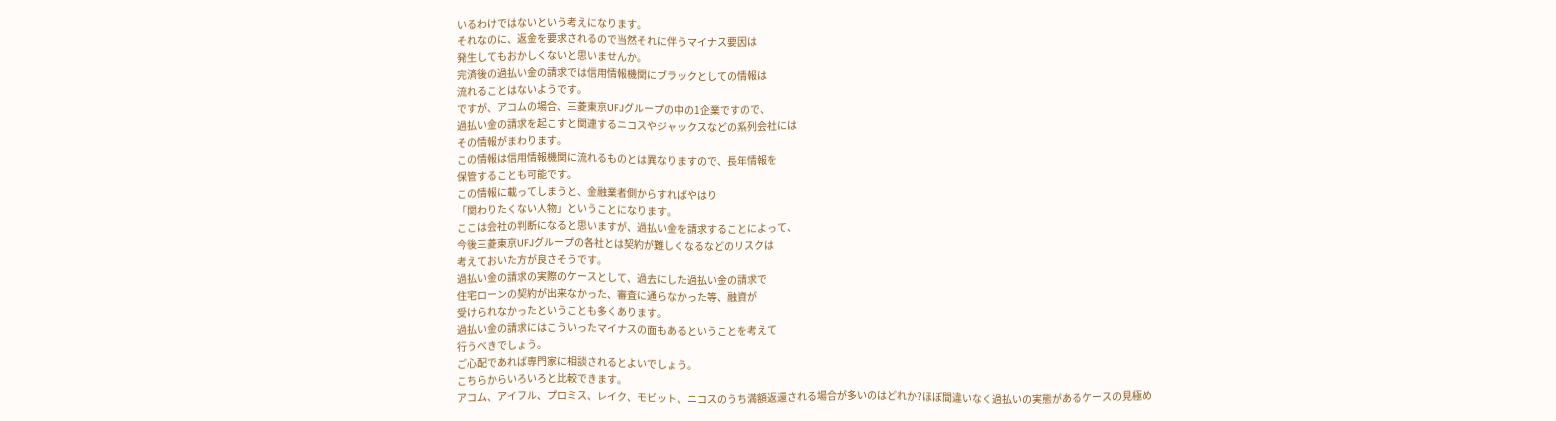いるわけではないという考えになります。
それなのに、返金を要求されるので当然それに伴うマイナス要因は
発生してもおかしくないと思いませんか。
完済後の過払い金の請求では信用情報機関にブラックとしての情報は
流れることはないようです。
ですが、アコムの場合、三菱東京UFJグループの中の1企業ですので、
過払い金の請求を起こすと関連するニコスやジャックスなどの系列会社には
その情報がまわります。
この情報は信用情報機関に流れるものとは異なりますので、長年情報を
保管することも可能です。
この情報に載ってしまうと、金融業者側からすればやはり
「関わりたくない人物」ということになります。
ここは会社の判断になると思いますが、過払い金を請求することによって、
今後三菱東京UFJグループの各社とは契約が難しくなるなどのリスクは
考えておいた方が良さそうです。
過払い金の請求の実際のケースとして、過去にした過払い金の請求で
住宅ローンの契約が出来なかった、審査に通らなかった等、融資が
受けられなかったということも多くあります。
過払い金の請求にはこういったマイナスの面もあるということを考えて
行うべきでしょう。
ご心配であれば専門家に相談されるとよいでしょう。
こちらからいろいろと比較できます。
アコム、アイフル、プロミス、レイク、モビット、ニコスのうち満額返還される場合が多いのはどれか?ほぼ間違いなく過払いの実態があるケースの見極め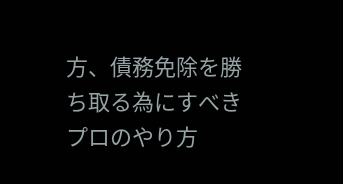方、債務免除を勝ち取る為にすべきプロのやり方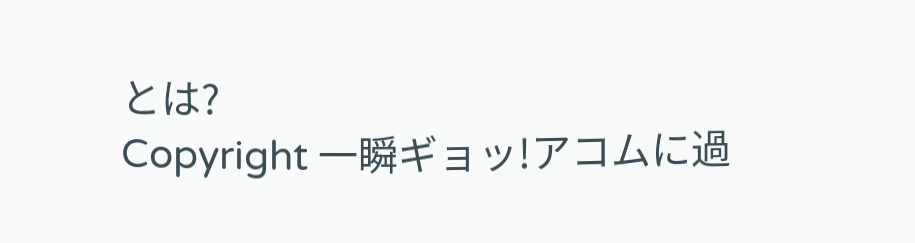とは?
Copyright 一瞬ギョッ!アコムに過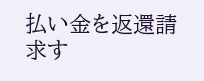払い金を返還請求す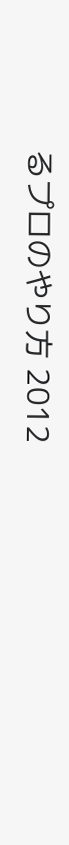るプロのやり方 2012